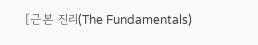[근본 진리(The Fundamentals)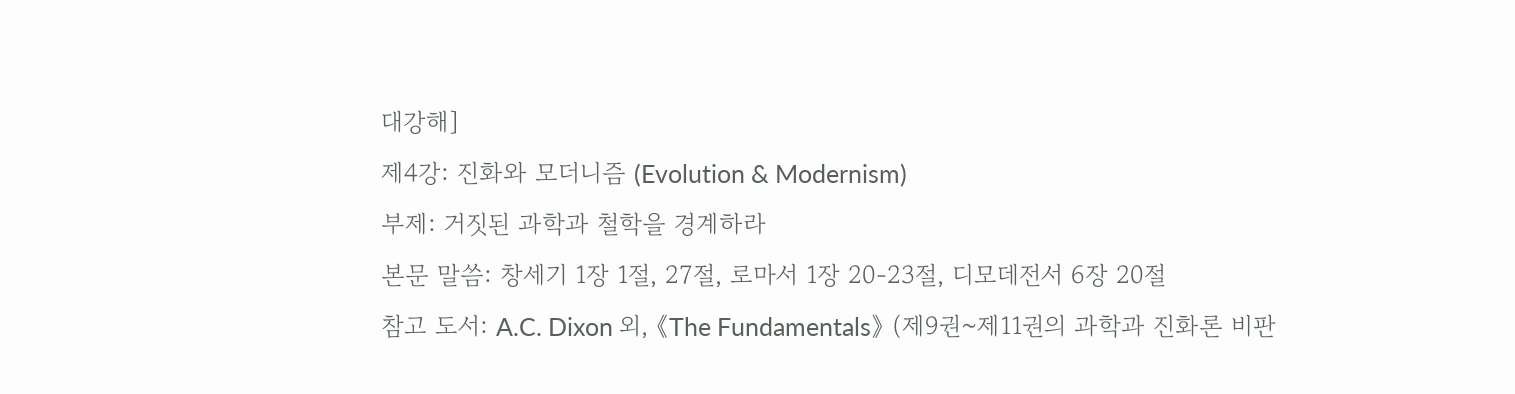대강해]
제4강: 진화와 모더니즘 (Evolution & Modernism)
부제: 거짓된 과학과 철학을 경계하라
본문 말씀: 창세기 1장 1절, 27절, 로마서 1장 20-23절, 디모데전서 6장 20절
참고 도서: A.C. Dixon 외, 《The Fundamentals》 (제9권~제11권의 과학과 진화론 비판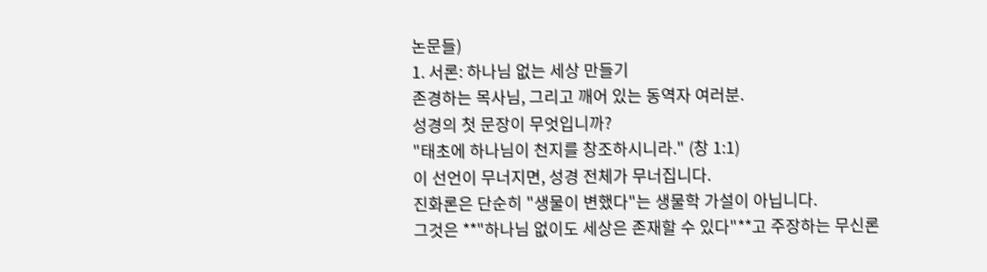논문들)
1. 서론: 하나님 없는 세상 만들기
존경하는 목사님, 그리고 깨어 있는 동역자 여러분.
성경의 첫 문장이 무엇입니까?
"태초에 하나님이 천지를 창조하시니라." (창 1:1)
이 선언이 무너지면, 성경 전체가 무너집니다.
진화론은 단순히 "생물이 변했다"는 생물학 가설이 아닙니다.
그것은 **"하나님 없이도 세상은 존재할 수 있다"**고 주장하는 무신론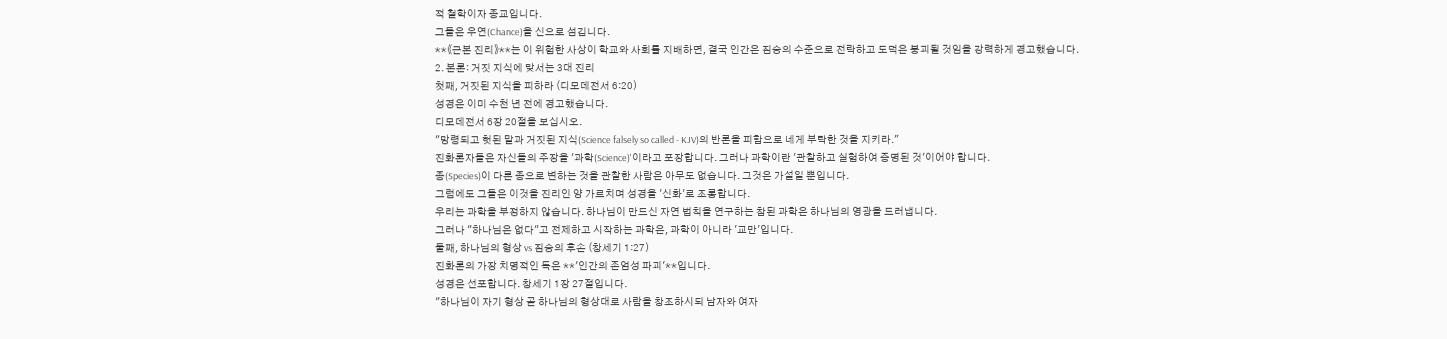적 철학이자 종교입니다.
그들은 우연(Chance)을 신으로 섬깁니다.
**《근본 진리》**는 이 위험한 사상이 학교와 사회를 지배하면, 결국 인간은 짐승의 수준으로 전락하고 도덕은 붕괴될 것임을 강력하게 경고했습니다.
2. 본론: 거짓 지식에 맞서는 3대 진리
첫째, 거짓된 지식을 피하라 (디모데전서 6:20)
성경은 이미 수천 년 전에 경고했습니다.
디모데전서 6장 20절을 보십시오.
"망령되고 헛된 말과 거짓된 지식(Science falsely so called - KJV)의 반론을 피함으로 네게 부탁한 것을 지키라."
진화론자들은 자신들의 주장을 '과학(Science)'이라고 포장합니다. 그러나 과학이란 '관찰하고 실험하여 증명된 것'이어야 합니다.
종(Species)이 다른 종으로 변하는 것을 관찰한 사람은 아무도 없습니다. 그것은 가설일 뿐입니다.
그럼에도 그들은 이것을 진리인 양 가르치며 성경을 '신화'로 조롱합니다.
우리는 과학을 부정하지 않습니다. 하나님이 만드신 자연 법칙을 연구하는 참된 과학은 하나님의 영광을 드러냅니다.
그러나 "하나님은 없다"고 전제하고 시작하는 과학은, 과학이 아니라 '교만'입니다.
둘째, 하나님의 형상 vs 짐승의 후손 (창세기 1:27)
진화론의 가장 치명적인 독은 **'인간의 존엄성 파괴'**입니다.
성경은 선포합니다. 창세기 1장 27절입니다.
"하나님이 자기 형상 곧 하나님의 형상대로 사람을 창조하시되 남자와 여자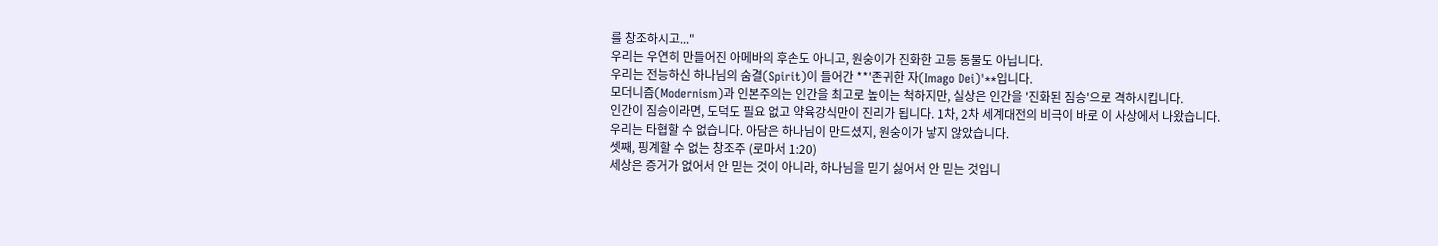를 창조하시고..."
우리는 우연히 만들어진 아메바의 후손도 아니고, 원숭이가 진화한 고등 동물도 아닙니다.
우리는 전능하신 하나님의 숨결(Spirit)이 들어간 **'존귀한 자(Imago Dei)'**입니다.
모더니즘(Modernism)과 인본주의는 인간을 최고로 높이는 척하지만, 실상은 인간을 '진화된 짐승'으로 격하시킵니다.
인간이 짐승이라면, 도덕도 필요 없고 약육강식만이 진리가 됩니다. 1차, 2차 세계대전의 비극이 바로 이 사상에서 나왔습니다.
우리는 타협할 수 없습니다. 아담은 하나님이 만드셨지, 원숭이가 낳지 않았습니다.
셋째, 핑계할 수 없는 창조주 (로마서 1:20)
세상은 증거가 없어서 안 믿는 것이 아니라, 하나님을 믿기 싫어서 안 믿는 것입니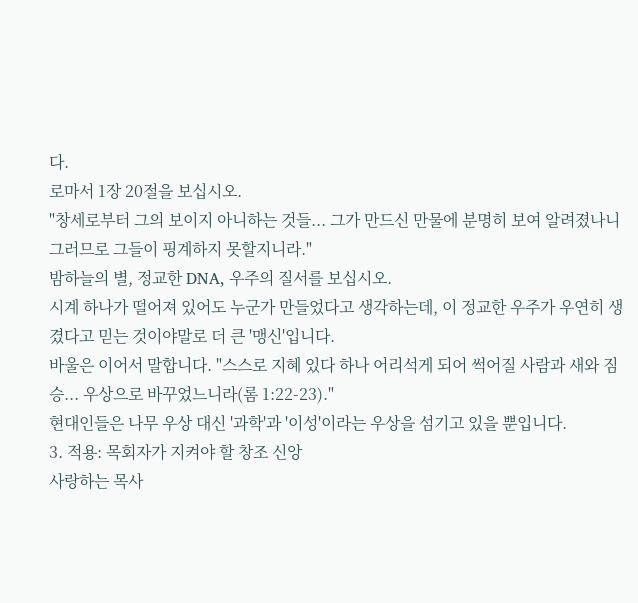다.
로마서 1장 20절을 보십시오.
"창세로부터 그의 보이지 아니하는 것들... 그가 만드신 만물에 분명히 보여 알려졌나니 그러므로 그들이 핑계하지 못할지니라."
밤하늘의 별, 정교한 DNA, 우주의 질서를 보십시오.
시계 하나가 떨어져 있어도 누군가 만들었다고 생각하는데, 이 정교한 우주가 우연히 생겼다고 믿는 것이야말로 더 큰 '맹신'입니다.
바울은 이어서 말합니다. "스스로 지혜 있다 하나 어리석게 되어 썩어질 사람과 새와 짐승... 우상으로 바꾸었느니라(롬 1:22-23)."
현대인들은 나무 우상 대신 '과학'과 '이성'이라는 우상을 섬기고 있을 뿐입니다.
3. 적용: 목회자가 지켜야 할 창조 신앙
사랑하는 목사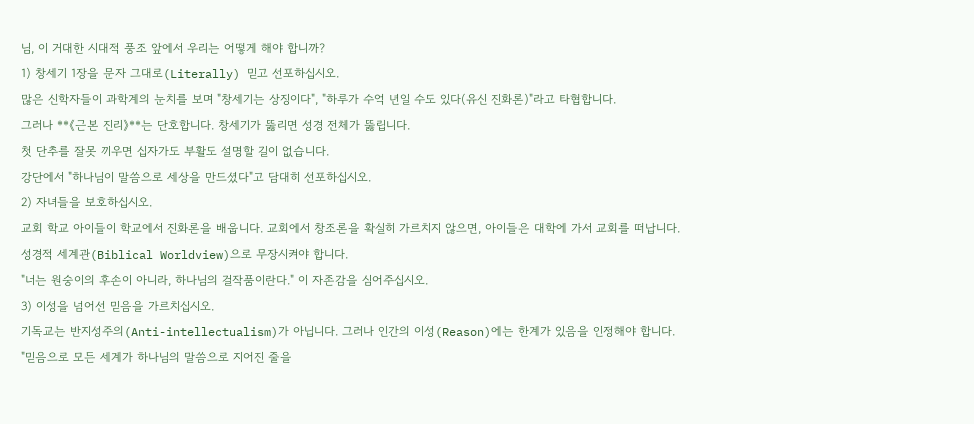님, 이 거대한 시대적 풍조 앞에서 우리는 어떻게 해야 합니까?
1) 창세기 1장을 문자 그대로(Literally) 믿고 선포하십시오.
많은 신학자들이 과학계의 눈치를 보며 "창세기는 상징이다", "하루가 수억 년일 수도 있다(유신 진화론)"라고 타협합니다.
그러나 **《근본 진리》**는 단호합니다. 창세기가 뚫리면 성경 전체가 뚫립니다.
첫 단추를 잘못 끼우면 십자가도 부활도 설명할 길이 없습니다.
강단에서 "하나님이 말씀으로 세상을 만드셨다"고 담대히 선포하십시오.
2) 자녀들을 보호하십시오.
교회 학교 아이들이 학교에서 진화론을 배웁니다. 교회에서 창조론을 확실히 가르치지 않으면, 아이들은 대학에 가서 교회를 떠납니다.
성경적 세계관(Biblical Worldview)으로 무장시켜야 합니다.
"너는 원숭이의 후손이 아니라, 하나님의 걸작품이란다." 이 자존감을 심어주십시오.
3) 이성을 넘어선 믿음을 가르치십시오.
기독교는 반지성주의(Anti-intellectualism)가 아닙니다. 그러나 인간의 이성(Reason)에는 한계가 있음을 인정해야 합니다.
"믿음으로 모든 세계가 하나님의 말씀으로 지어진 줄을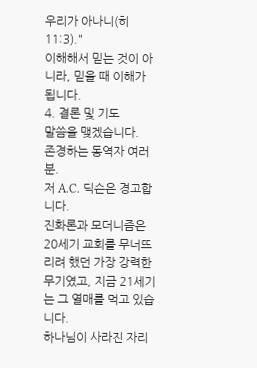우리가 아나니(히 11:3)."
이해해서 믿는 것이 아니라, 믿을 때 이해가 됩니다.
4. 결론 및 기도
말씀을 맺겠습니다.
존경하는 동역자 여러분.
저 A.C. 딕슨은 경고합니다.
진화론과 모더니즘은 20세기 교회를 무너뜨리려 했던 가장 강력한 무기였고, 지금 21세기는 그 열매를 먹고 있습니다.
하나님이 사라진 자리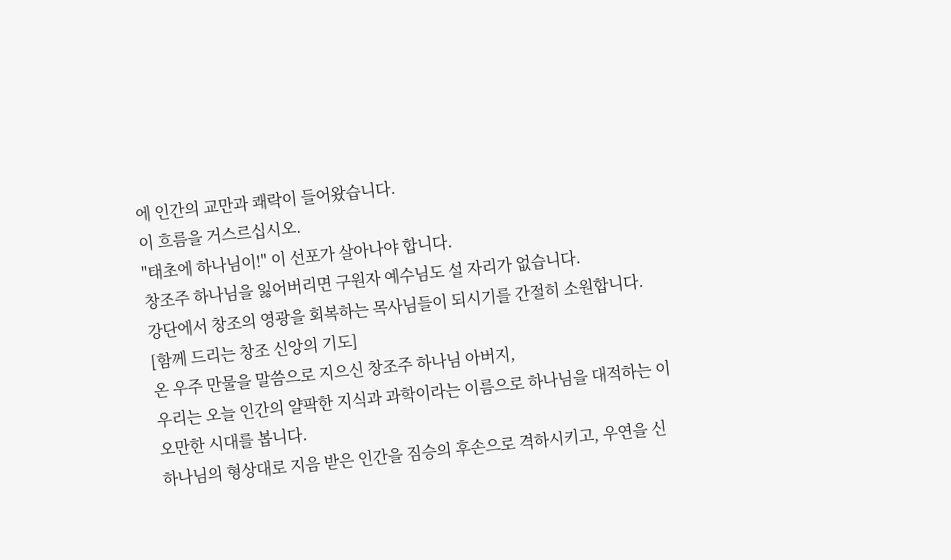에 인간의 교만과 쾌락이 들어왔습니다.
이 흐름을 거스르십시오.
"태초에 하나님이!" 이 선포가 살아나야 합니다.
창조주 하나님을 잃어버리면 구원자 예수님도 설 자리가 없습니다.
강단에서 창조의 영광을 회복하는 목사님들이 되시기를 간절히 소원합니다.
[함께 드리는 창조 신앙의 기도]
온 우주 만물을 말씀으로 지으신 창조주 하나님 아버지,
우리는 오늘 인간의 얄팍한 지식과 과학이라는 이름으로 하나님을 대적하는 이 오만한 시대를 봅니다.
하나님의 형상대로 지음 받은 인간을 짐승의 후손으로 격하시키고, 우연을 신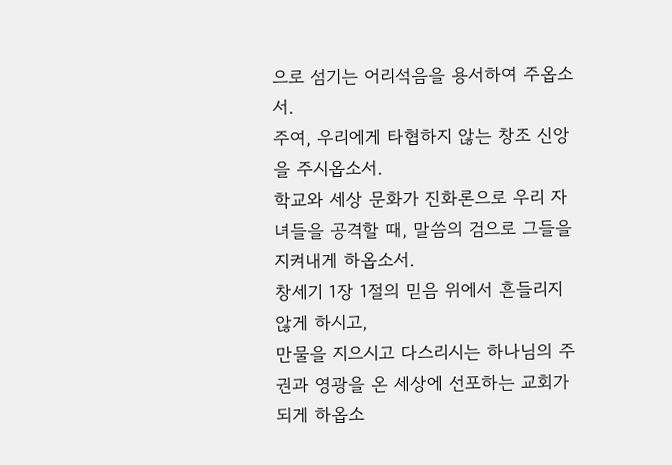으로 섬기는 어리석음을 용서하여 주옵소서.
주여, 우리에게 타협하지 않는 창조 신앙을 주시옵소서.
학교와 세상 문화가 진화론으로 우리 자녀들을 공격할 때, 말씀의 검으로 그들을 지켜내게 하옵소서.
창세기 1장 1절의 믿음 위에서 흔들리지 않게 하시고,
만물을 지으시고 다스리시는 하나님의 주권과 영광을 온 세상에 선포하는 교회가 되게 하옵소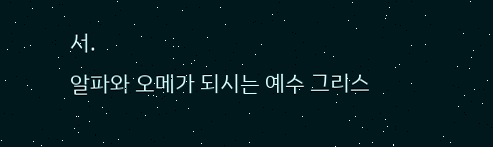서.
알파와 오메가 되시는 예수 그리스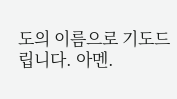도의 이름으로 기도드립니다. 아멘.